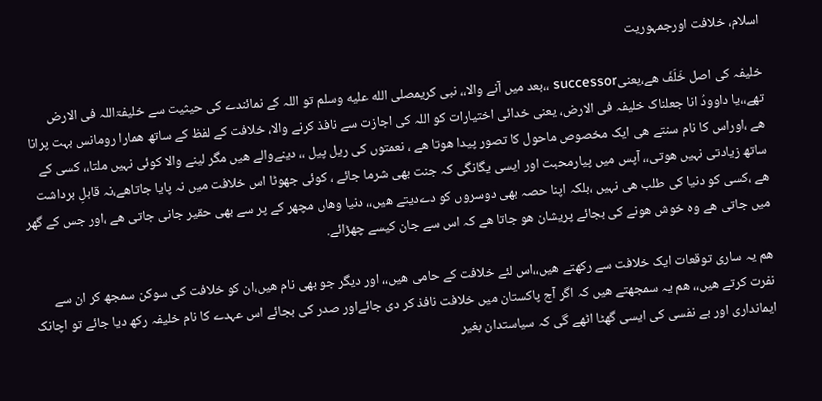اسلام، خلافت اورجمہوریت

خلیفہ کی اصل خَلَفَ ھے،یعنیsuccessor ،،بعد میں آنے والا،، نبی کریمصلى الله عليه وسلم تو اللہ کے نمائندے کی حیثیت سے خلیفۃاللہ فی الارض تھے،،یا داوودُ انا جعلناک خلیفہ فی الارض، یعنی خدائی اختیارات کو اللہ کی اجازت سے نافذ کرنے والا، خلافت کے لفظ کے ساتھ ھمارا رومانس بہت پرانا ھے ،اوراس کا نام سنتے ھی ایک مخصوص ماحول کا تصور پیدا ھوتا ھے ، نعمتوں کی ریل پیل ،، دینےوالے ھیں مگر لینے والا کوئی نہیں ملتا،، کسی کے ساتھ زیادتی نہیں ھوتی،، آپس میں پیارمحبت اور ایسی یگانگی کہ جنت بھی شرما جائے ، کوئی جھوٹا اس خلافت میں نہ پایا جاتاھے،نہ قابلِ برداشت ھے ،کسی کو دنیا کی طلب ھی نہیں ،بلکہ اپنا حصہ بھی دوسروں کو دےدیتے ھیں،، دنیا وھاں مچھر کے پر سے بھی حقیر جانی جاتی ھے ،اور جس کے گھر میں جاتی ھے وہ خوش ھونے کی بجائے پریشان ھو جاتا ھے کہ اس سے جان کیسے چھڑائے.

ھم یہ ساری توقعات ایک خلافت سے رکھتے ھیں،،اس لئے خلافت کے حامی ھیں،، اور دیگر جو بھی نام ھیں،ان کو خلافت کی سوکن سمجھ کر ان سے نفرت کرتے ھیں،، ھم یہ سمجھتے ھیں کہ اگر آج پاکستان میں خلافت نافذ کر دی جائےاور صدر کی بجائے اس عہدے کا نام خلیفہ رکھ دیا جائے تو اچانک ایمانداری اور بے نفسی کی ایسی گھٹا اٹھے گی کہ سیاستدان بغیر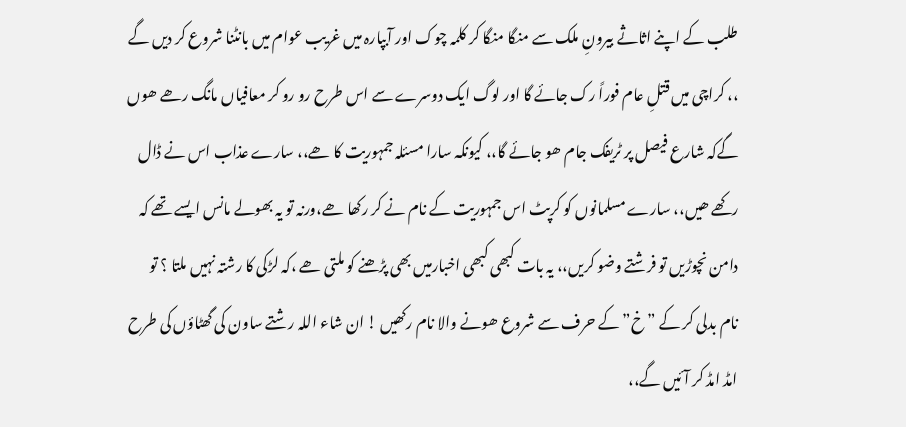طلب کے اپنے اثاثے بیرونِ ملک سے منگا منگا کر کلمہ چوک اور آبپارہ میں غریب عوام میں بانٹنا شروع کر دیں گے ،، کراچی میں قتلِ عام فوراً رک جائے گا اور لوگ ایک دوسرے سے اس طرح رو رو کر معافیاں مانگ رھے ھوں گےکہ شارع فیصل پر ٹریفک جام ھو جائے گا،، کیونکہ سارا مسئلہ جمہوریت کا ھے،، سارے عذاب اس نے ڈال رکھے ھیں،، سارے مسلمانوں کو کرپٹ اس جمہوریت کے نام نے کر رکھا ھے،ورنہ تو یہ بھولے مانس ایسے تھے کہ دامن نچوڑیں تو فرشتے وضو کریں،، یہ بات کبھی کبھی اخبارمیں بھی پڑھنے کو ملتی ھے ،کہ لڑکی کا رشتہ نہیں ملتا ؟ تو نام بدلی کر کے ” خ” کے حرف سے شروع ھونے والا نام رکھیں ! ان شاء اللہ رشتے ساون کی گھٹاؤں کی طرح امڈ امڈ کر آئیں گے،،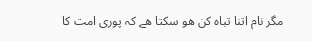مگر نام اتنا تباہ کن ھو سکتا ھے کہ پوری امت کا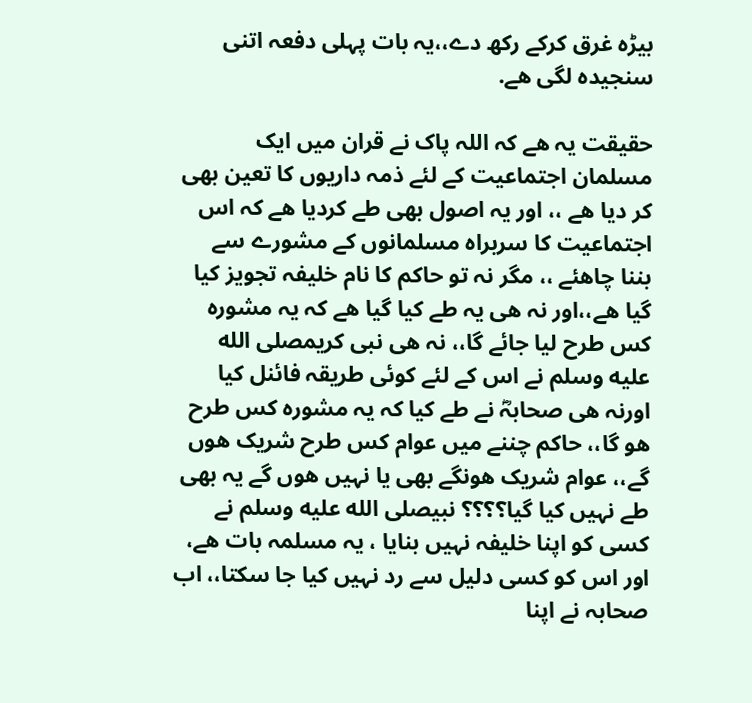بیڑہ غرق کرکے رکھ دے،،یہ بات پہلی دفعہ اتنی سنجیدہ لگی ھے.

حقیقت یہ ھے کہ اللہ پاک نے قران میں ایک مسلمان اجتماعیت کے لئے ذمہ داریوں کا تعین بھی کر دیا ھے ،، اور یہ اصول بھی طے کردیا ھے کہ اس اجتماعیت کا سربراہ مسلمانوں کے مشورے سے بننا چاھئے ،، مگر نہ تو حاکم کا نام خلیفہ تجویز کیا گیا ھے،،اور نہ ھی یہ طے کیا گیا ھے کہ یہ مشورہ کس طرح لیا جائے گا،، نہ ھی نبی کریمصلى الله عليه وسلم نے اس کے لئے کوئی طریقہ فائنل کیا اورنہ ھی صحابہؓ نے طے کیا کہ یہ مشورہ کس طرح ھو گا،، حاکم چننے میں عوام کس طرح شریک ھوں گے،، عوام شریک ھونگے بھی یا نہیں ھوں گے یہ بھی طے نہیں کیا گیا؟؟؟؟ نبیصلى الله عليه وسلم نے کسی کو اپنا خلیفہ نہیں بنایا ، یہ مسلمہ بات ھے، اور اس کو کسی دلیل سے رد نہیں کیا جا سکتا،، اب صحابہ نے اپنا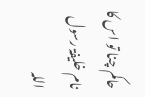حاکم چنا تو اس کا نام خلیفۃ رسول اللہ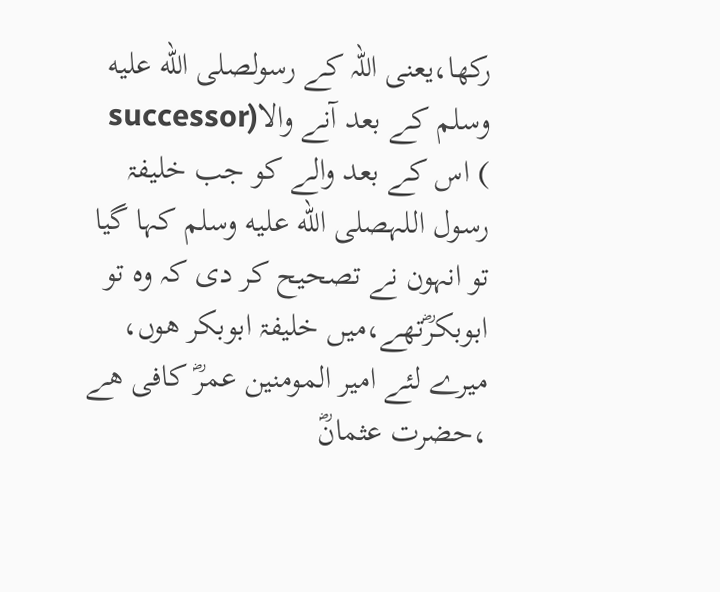رکھا،یعنی اللہ کے رسولصلى الله عليه وسلم کے بعد آنے والا(successor ) اس کے بعد والے کو جب خلیفۃ رسول اللہصلى الله عليه وسلم کہا گیا تو انہون نے تصحیح کر دی کہ وہ تو ابوبکرؓتھے،میں خلیفۃ ابوبکر ھوں، میرے لئے امیر المومنین عمرؓ کافی ھے ،حضرت عثمانؓ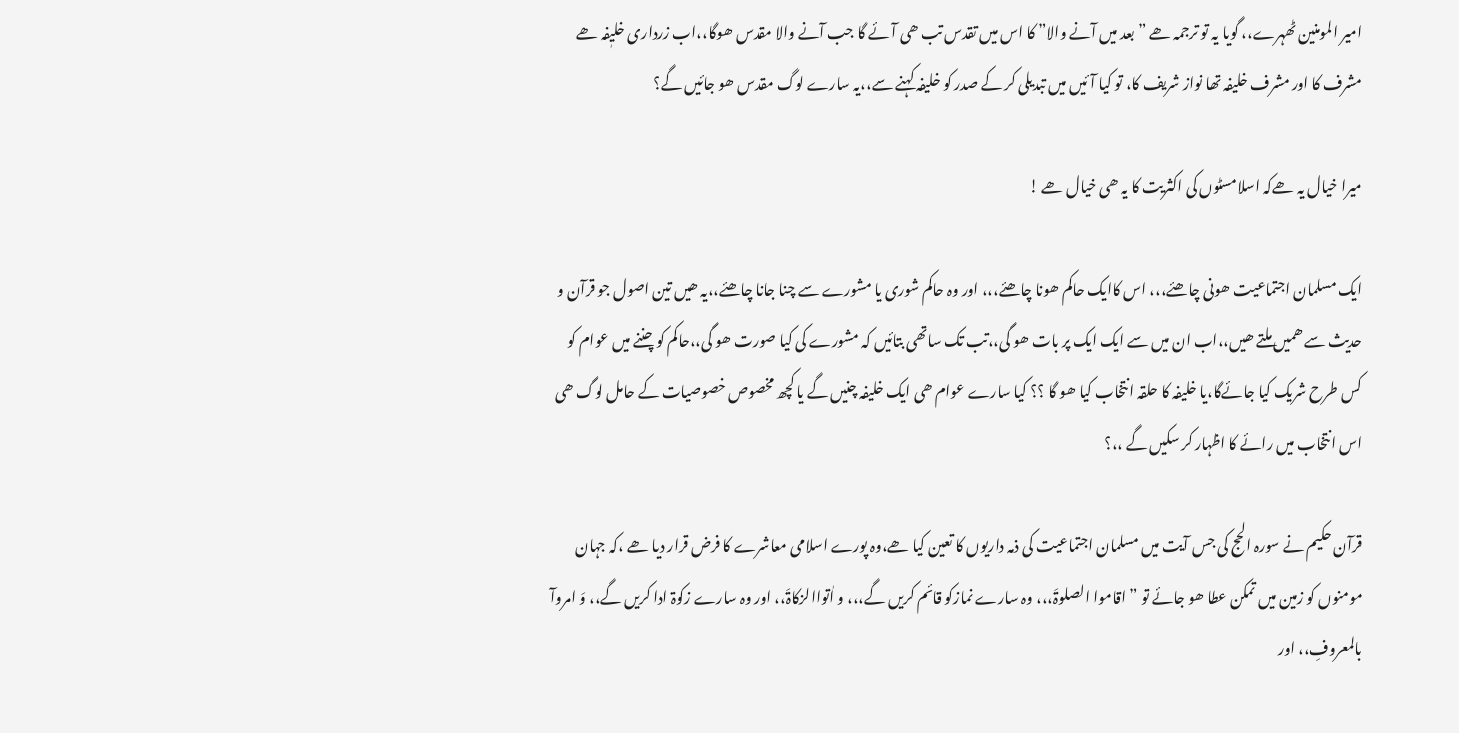امیر المومنین ٹھہرے،، گویا یہ تو ترجمہ ھے ” بعد میں آنے والا” کا اس میں تقدس تب ھی آئے گا جب آنے والا مقدس ھوگا،،اب زرداری خلیٖفہ ھے مشرف کا اور مشرف خلیفہ تھا نواز شریف کا، تو کیا آئیں میں تبدیلی کر کے صدر کو خلیفہ کہنے سے،،یہ سارے لوگ مقدس ھو جائیں گے؟

میرا خیال یہ ھےکہ اسلامسٹوں کی اکثریت کا یہ ھی خیال ھے !

ایک مسلمان اجتماعیت ھونی چاھئے،،، اس کاایک حاکم ھونا چاھئے،،، اور وہ حاکم شوری یا مشورے سے چنا جانا چاھئے،،یہ ھیں تین اصول جو قرآن و حدیث سے ھمیں ملتے ھیں،،اب ان میں سے ایک ایک پر بات ھو گی،،تب تک ساتھی بتائیں کہ مشورے کی کیا صورت ھو گی،،حاکم کو چننے میں عوام کو کس طرح شریک کیا جائےگا،یا خلیفہ کا حلقہ انتخاب کیا ھو گا ؟؟ کیا سارے عوام ھی ایک خلیفہ چنیں گے یا کچھ مخصوص خصوصیات کے حامل لوگ ھی اس انتخاب میں رائے کا اظہار کر سکیں گے ،،؟

قرآن حکیم نے سورہ الحج کی جس آیت میں مسلمان اجتماعیت کی ذمہ داریوں کا تعین کیا ھے،وہ پورے اسلامی معاشرے کا فرض قرار دیا ھے ،کہ جہان مومنوں کو زمین میں تمکن عطا ھو جائے تو ” اقاموا الصلوۃَ،،، وہ سارے نمازکو قائم کریں گے،،، و اٰتواالزکاۃَ،، اور وہ سارے زکوۃ ادا کریں گے،، وَ امروآ بالمعروفِ،، اور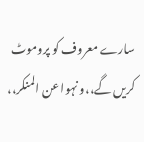سارے معروف کو پروموٹ کریں گے،،و نہوا عن المنکر،،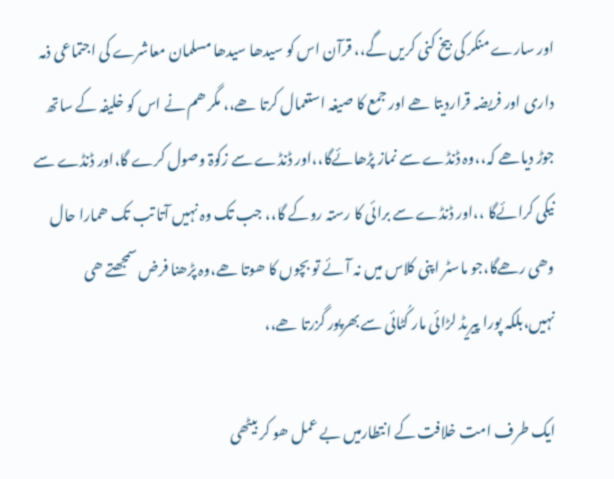اور سارے منکر کی بیخ کنی کریں گے،، قرآن اس کو سیدھا سیدھا مسلمان معاشرے کی اجتماعی ذمہ داری اور فریضہ قراردیتا ھے اور جمع کا صیغہ استعمال کرتا ھے،، مگر ھم نے اس کو خلیفہ کے ساتھ جوڑ دیاھے کہ،،وہ ڈنڈے سے نماز پڑھائےگا،،اور ڈنڈے سے زکوۃ وصول کرے گا،اور ڈنڈے سے نیکی کرائےگا ،،اور ڈنڈے سے برائی کا رستہ روکے گا،، جب تک وہ نہیں آتا تب تک ھمارا حال وھی رھےگا،جو ماسٹر اپنی کلاس میں نہ آئے تو بچوں کا ھوتا ھے،وہ پڑھنا فرض سمجھتے ھی نہیں،بلکہ پورا پیریڈ لڑائی مار کُٹائی سے بھرپور گزرتا ھے،،

ایک طرف امت خلافت کے انتطارمیں بے عمل ھو کر بیٹھی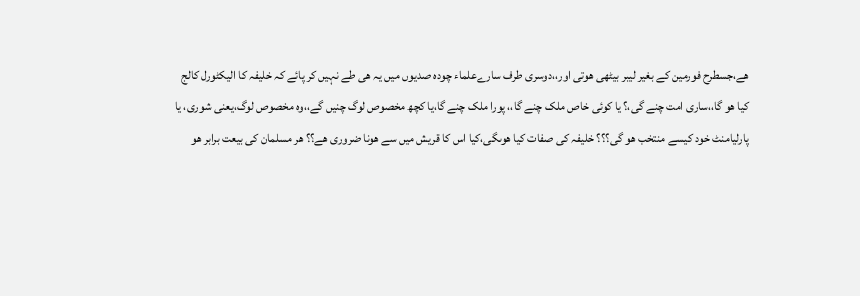ھے،جسطرح فورمین کے بغیر لیبر بیٹھی ھوتی اور،،دوسری طرف سارےعلماء چودہ صدیوں میں یہ ھی طے نہیں کر پائے کہ خلیفہ کا الیکٹورل کالج کیا ھو گا،،ساری امت چنے گی،؟ یا کوئی خاص ملک چنے گا،، پورا ملک چنے گا،یا کچھ مخصوص لوگ چنیں گے،،وہ مخصوص لوگ،یعنی شوری، یا پارلیامنٹ خود کیسے منتخب ھو گی؟؟؟ خلیفہ کی صفات کیا ھوںگی،کیا اس کا قریش میں سے ھونا ضروری ھے؟؟ ھر مسلمان کی بیعت برابر ھو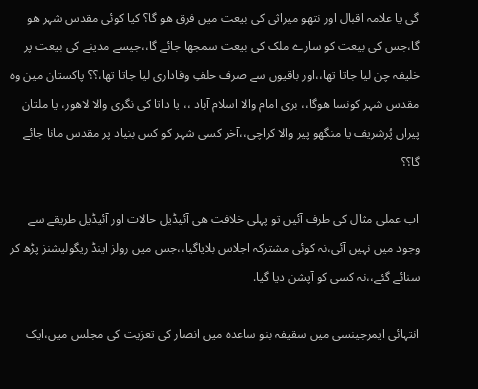گی یا علامہ اقبال اور نتھو میراثی کی بیعت میں فرق ھو گا؟ کیا کوئی مقدس شہر ھو گا،جس کی بیعت کو سارے ملک کی بیعت سمجھا جائے گا،،جیسے مدینے کی بیعت پر خلیفہ چن لیا جاتا تھا،،اور باقیوں سے صرف حلفِ وفاداری لیا جاتا تھا،؟؟ پاکستان مین وہ مقدس شہر کونسا ھوگا،، بری امام والا اسلام آباد ،، یا داتا کی نگری والا لاھور، یا ملتان پیراں پُرشریف یا منگھو پیر والا کراچی،،آخر کسی شہر کو کس بنیاد پر مقدس مانا جائے گا؟؟

اب عملی مثال کی طرف آئیں تو پہلی خلافت ھی آئیڈیل حالات اور آئیڈیل طریقے سے وجود میں نہیں آئی،نہ کوئی مشترکہ اجلاس بلایاگیا،،جس میں رولز اینڈ ریگولیشنز پڑھ کر سنائے گئے،،نہ کسی کو آپشن دیا گیا.

انتہائی ایمرجینسی میں سقیفہ بنو ساعدہ میں انصار کی تعزیت کی مجلس میں،ایک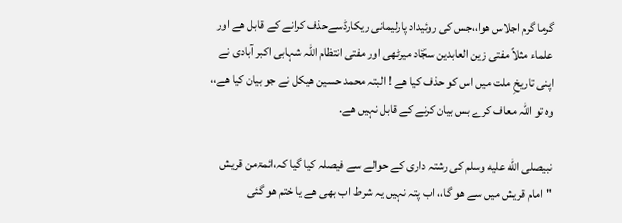گرما گرم اجلاس ھوا،،جس کی روئیداد پارلیمانی ریکارڈسےحذف کرانے کے قابل ھے اور علماء مثلاً مفتی زین العابدین سجۜاد میرٹھی اور مفتی انتظام اللہ شہابی اکبر آبادی نے اپنی تاریخِ ملت میں اس کو حذف کیا ھے ! البتہ محمد حسین ھیکل نے جو بیان کیا ھے،، وہ تو اللہ معاف کرے بس بیان کرنے کے قابل نہیں ھے.

نبیصلى الله عليه وسلم کی رشتہ داری کے حوالے سے فیصلہ کیا گیا کہ،ائمۃمن قریش "امام قریش میں سے ھو گا،، اب پتہ نہیں یہ شرط اب بھی ھے یا ختم ھو گئی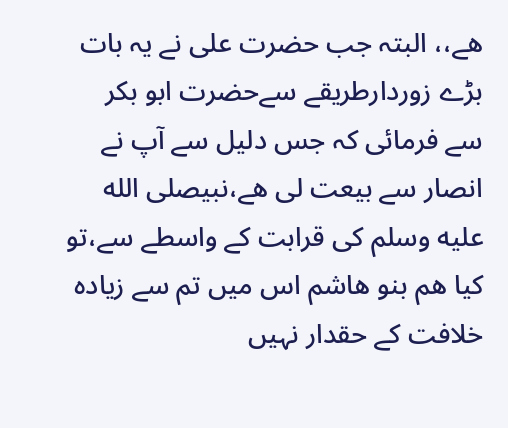ھے،، البتہ جب حضرت علی نے یہ بات بڑے زوردارطریقے سےحضرت ابو بکر سے فرمائی کہ جس دلیل سے آپ نے انصار سے بیعت لی ھے،نبیصلى الله عليه وسلم کی قرابت کے واسطے سے،تو کیا ھم بنو ھاشم اس میں تم سے زیادہ خلافت کے حقدار نہیں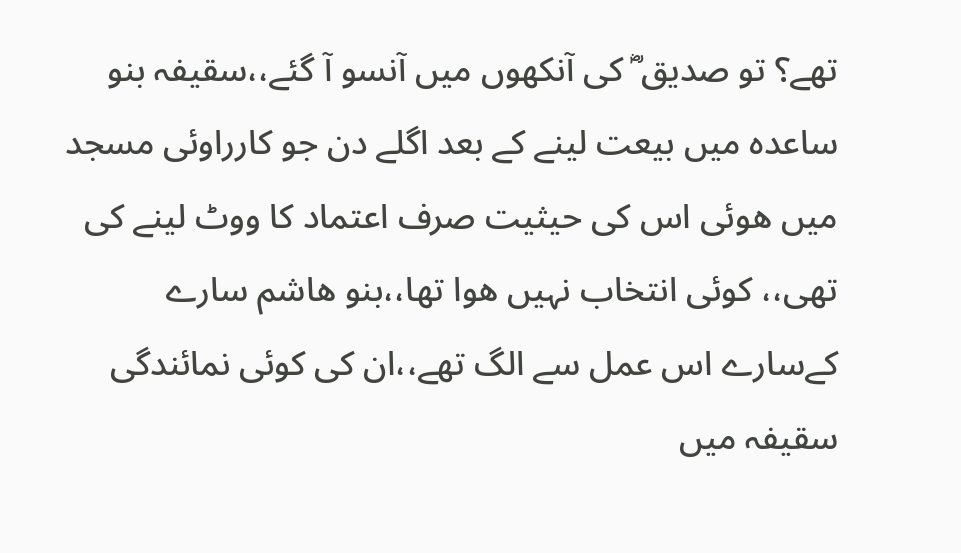تھے؟ تو صدیق ؓ کی آنکھوں میں آنسو آ گئے،،سقیفہ بنو ساعدہ میں بیعت لینے کے بعد اگلے دن جو کارراوئی مسجد میں ھوئی اس کی حیثیت صرف اعتماد کا ووٹ لینے کی تھی،، کوئی انتخاب نہیں ھوا تھا،،بنو ھاشم سارے کےسارے اس عمل سے الگ تھے،،ان کی کوئی نمائندگی سقیفہ میں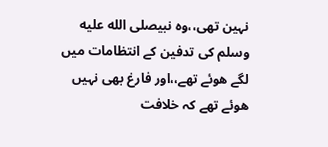نہین تھی،،وہ نبیصلى الله عليه وسلم کی تدفین کے انتظامات میں لگے ھوئے تھے،،اور فارغ بھی نہیں ھوئے تھے کہ خلافت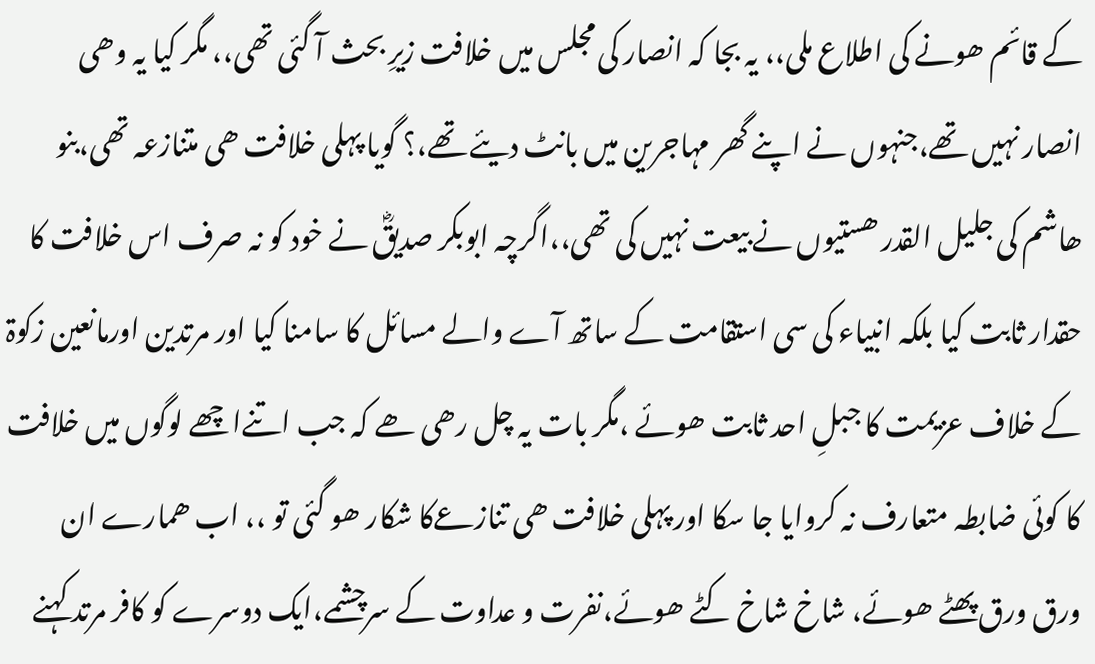کے قائم ھونے کی اطلاع ملی،، یہ بجا کہ انصار کی مجلس میں خلافت زیرِ بحث آ گئی تھی،، مگر کیا یہ وھی انصار نہیں تھے،جنہوں نے اپنے گھر مہاجرین میں بانٹ دیئے تھے،؟ گویا پہلی خلافت ھی متنازعہ تھی،بنو ھاشم کی جلیل القدر ھستیوں نے بیعت نہیں کی تھی،،اگرچہ ابوبکر صدیقؓ نے خود کو نہ صرف اس خلافت کا حقدار ثابت کیا بلکہ انبیاء کی سی استقامت کے ساتھ آے والے مسائل کا سامنا کیا اور مرتدین اورمانعین زکوۃ کے خلاف عزیمت کا جبلِ احد ثابت ھوئے ،مگر بات یہ چل رھی ھے کہ جب اتنےاچھے لوگوں میں خلافت کا کوئی ضابطہ متعارف نہ کروایا جا سکا اور پہلی خلافت ھی تنازعےکا شکار ھو گئی تو ،، اب ھمارے ان ورق ورق پھٹے ھوئے، شاخ شاخ کٹے ھوئے،نفرت و عداوت کے سرچشمے،ایک دوسرے کو کافر مرتد کہنے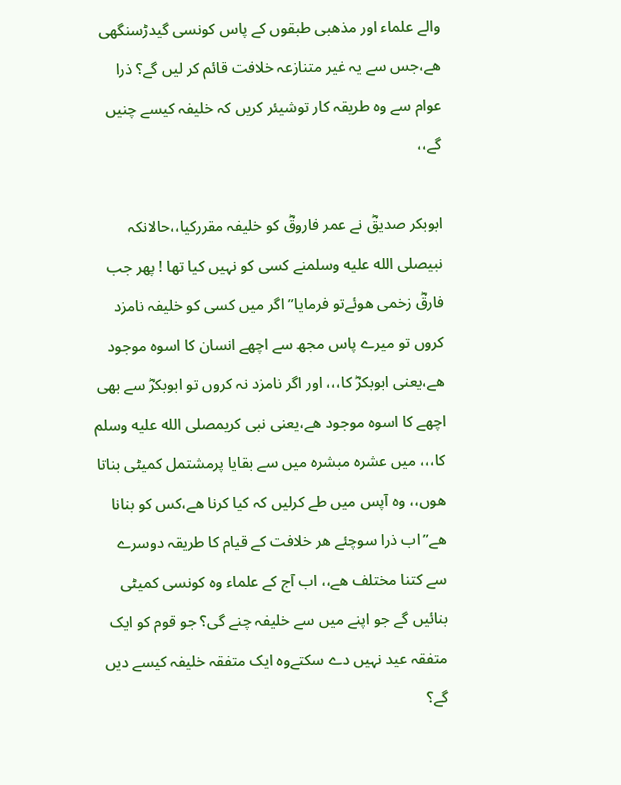والے علماء اور مذھبی طبقوں کے پاس کونسی گیدڑسنگھی ھے،جس سے یہ غیر متنازعہ خلافت قائم کر لیں گے؟ ذرا عوام سے وہ طریقہ کار توشیئر کریں کہ خلیفہ کیسے چنیں گے،،

ابوبکر صدیقؓ نے عمر فاروقؓ کو خلیفہ مقررکیا،،حالانکہ نبیصلى الله عليه وسلمنے کسی کو نہیں کیا تھا ! پھر جب فارقؓ زخمی ھوئےتو فرمایا” اگر میں کسی کو خلیفہ نامزد کروں تو میرے پاس مجھ سے اچھے انسان کا اسوہ موجود ھے،یعنی ابوبکرؓ کا،،، اور اگر نامزد نہ کروں تو ابوبکرؓ سے بھی اچھے کا اسوہ موجود ھے،یعنی نبی کریمصلى الله عليه وسلم کا،،، میں عشرہ مبشرہ میں سے بقایا پرمشتمل کمیٹی بناتا ھوں،، وہ آپس میں طے کرلیں کہ کیا کرنا ھے،کس کو بنانا ھے”اب ذرا سوچئے ھر خلافت کے قیام کا طریقہ دوسرے سے کتنا مختلف ھے،، اب آج کے علماء وہ کونسی کمیٹی بنائیں گے جو اپنے میں سے خلیفہ چنے گی؟ جو قوم کو ایک متفقہ عید نہیں دے سکتےوہ ایک متفقہ خلیفہ کیسے دیں گے؟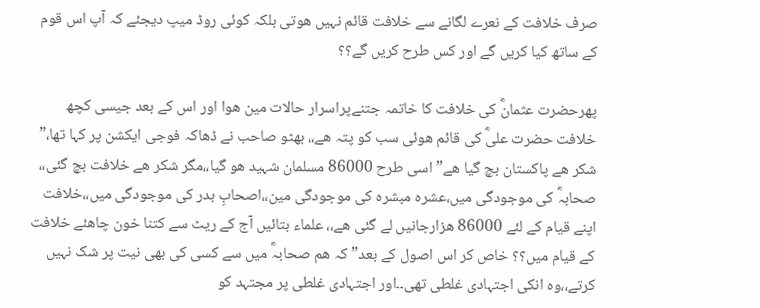صرف خلافت کے نعرے لگانے سے خلافت قائم نہیں ھوتی بلکہ کوئی روڈ میپ دیجئے کہ آپ اس قوم کے ساتھ کیا کریں گے اور کس طرح کریں گے؟؟

پھرحضرت عثمانؓ کی خلافت کا خاتمہ جتنےپراسرار حالات مین ھوا اور اس کے بعد جیسی کچھ خلافت حضرت علیؓ کی قائم ھوئی سب کو پتہ ھے،، بھٹو صاحب نے ڈھاکہ فوجی ایکشن پر کہا تھا،” شکر ھے پاکستان بچ گیا ھے”اسی طرح 86000 مسلمان شہید ھو گیا،،مگر شکر ھے خلافت بچ گئی،، صحابہؓ کی موجودگی میں،عشرہ مبشرہ کی موجودگی مین،،اصحابِ بدر کی موجودگی میں،،خلافت اپنے قیام کے لئے 86000 ھزارجانیں لے گئی ھے،، علماء بتائیں آج کے ریٹ سے کتنا خون چاھئے خلافت کے قیام میں؟؟ خاص کر اس اصول کے بعد” کہ ھم صحابہؓ میں سے کسی کی بھی نیت پر شک نہیں کرتے،،وہ انکی اجتہادی غلطی تھی۔۔اور اجتہادی غلطی پر مجتہد کو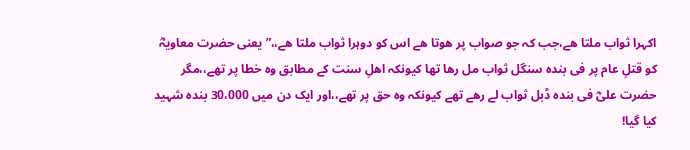اکہرا ثواب ملتا ھے،جب کہ جو صواب پر ھوتا ھے اس کو دوہرا ثواب ملتا ھے،،” یعنی حضرت معاویہؓ کو قتلِ عام پر فی بندہ سنگل ثواب مل رھا تھا کیونکہ اھلِ سنت کے مطابق وہ خطا پر تھے،،مگر حضرت علیؓ فی بندہ ڈبل ثواب لے رھے تھے کیونکہ وہ حق پر تھے،،اور ایک دن میں 30،000 بندہ شہید کیا گیا!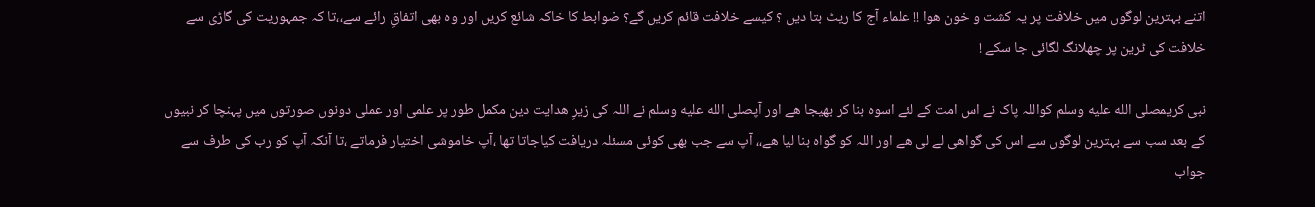اتنے بہترین لوگوں میں خلافت پر یہ کشت و خون ھوا !! علماء آج کا ریٹ بتا دیں ؟ کیسے خلافت قائم کریں گے؟ ضوابط کا خاکہ شائع کریں اور وہ بھی اتفاقِ رائے سے،،تا کہ جمہوریت کی گاڑی سے خلافت کی ٹرین پر چھلانگ لگائی جا سکے !

نبی کریمصلى الله عليه وسلم کواللہ پاک نے اس امت کے لئے اسوہ بنا کر بھیجا ھے اور آپصلى الله عليه وسلم نے اللہ کی زیرِ ھدایت دین مکمل طور پر علمی اور عملی دونوں صورتوں میں پہنچا کر نبیوں کے بعد سب سے بہترین لوگوں سے اس کی گواھی لے لی ھے اور اللہ کو گواہ بنا لیا ھے،، آپ سے جب بھی کوئی مسئلہ دریافت کیاجاتا تھا ،آپ خاموشی اختیار فرماتے ،تا آنکہ آپ کو رب کی طرف سے جواب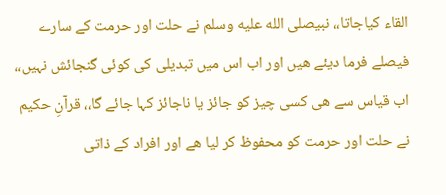القاء کیاجاتا،، نبیصلى الله عليه وسلم نے حلت اور حرمت کے سارے فیصلے فرما دیئے ھیں اور اب اس میں تبدیلی کی کوئی گنجائش نہیں،، اب قیاس سے ھی کسی چیز کو جائز یا ناجائز کہا جائے گا،، قرآنِ حکیم نے حلت اور حرمت کو محفوظ کر لیا ھے اور افراد کے ذاتی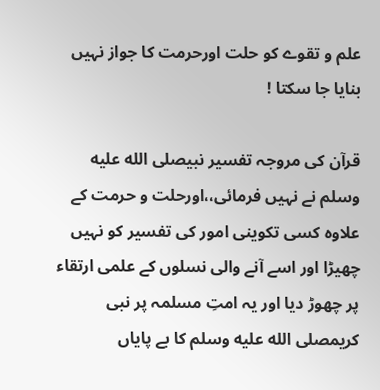علم و تقوے کو حلت اورحرمت کا جواز نہیں بنایا جا سکتا !

قرآن کی مروجہ تفسیر نبیصلى الله عليه وسلم نے نہیں فرمائی،،اورحلت و حرمت کے علاوہ کسی تکوینی امور کی تفسیر کو نہیں چھیڑا اور اسے آنے والی نسلوں کے علمی ارتقاء پر چھوڑ دیا اور یہ امتِ مسلمہ پر نبی کریمصلى الله عليه وسلم کا بے پایاں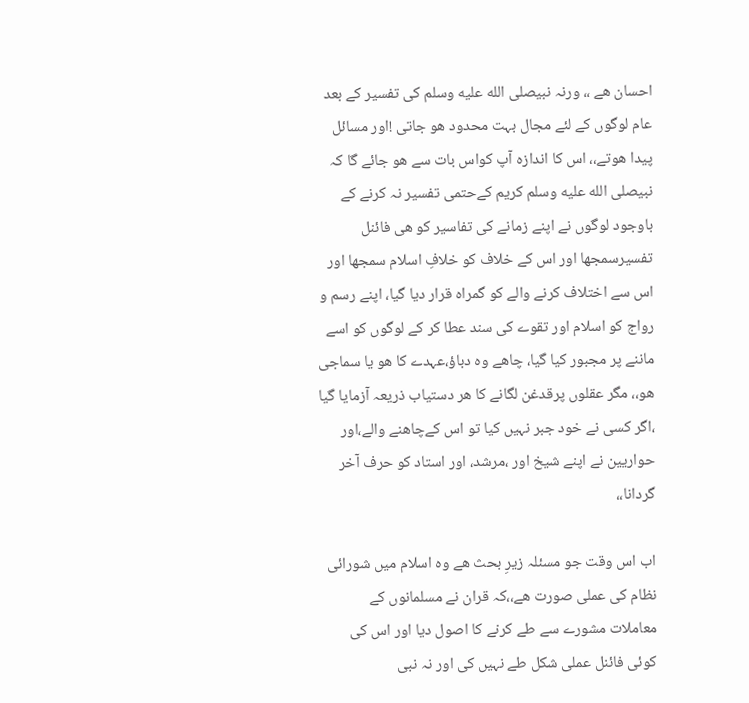احسان ھے ،، ورنہ نبیصلى الله عليه وسلم کی تفسیر کے بعد عام لوگوں کے لئے مجال بہت محدود ھو جاتی !اور مسائل پیدا ھوتے،، اس کا اندازہ آپ کواس بات سے ھو جائے گا کہ نبیصلى الله عليه وسلم کریم کےحتمی تفسیر نہ کرنے کے باوجود لوگوں نے اپنے زمانے کی تفاسیر کو ھی فائنل تفسیرسمجھا اور اس کے خلاف کو خلافِ اسلام سمجھا اور اس سے اختلاف کرنے والے کو گمراہ قرار دیا گیا، اپنے رسم و رواج کو اسلام اور تقوے کی سند عطا کر کے لوگوں کو اسے ماننے پر مجبور کیا گیا، چاھے وہ دباؤ،عہدے کا ھو یا سماجی ھو،، مگر عقلوں پرقدغن لگانے کا ھر دستیاب ذریعہ آزمایا گیا ،اگر کسی نے خود جبر نہیں کیا تو اس کےچاھنے والے،اور حواریین نے اپنے شیخ اور ،مرشد، اور استاد کو حرف آخر گردانا،،

اب اس وقت جو مسئلہ زیرِ بحث ھے وہ اسلام میں شورائی نظام کی عملی صورت ھے،،کہ قران نے مسلمانوں کے معاملات مشورے سے طے کرنے کا اصول دیا اور اس کی کوئی فائنل عملی شکل طے نہیں کی اور نہ نبی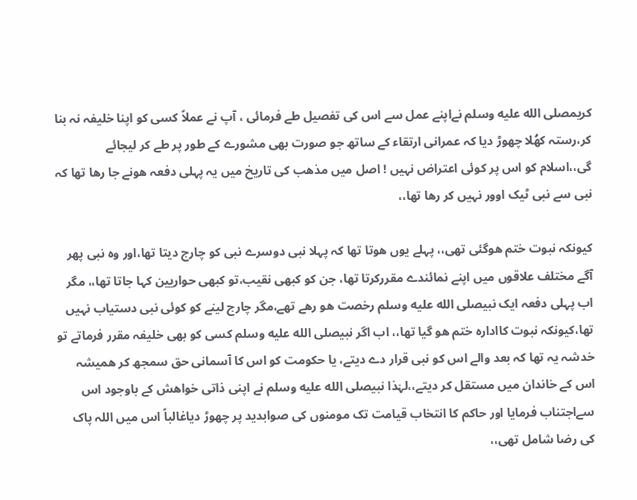کریمصلى الله عليه وسلم نےاپنے عمل سے اس کی تفصیل طے فرمائی ، آپ نے عملاً کسی کو اپنا خلیفہ نہ بنا کر،رستہ کھُلا چھوڑ دیا کہ عمرانی ارتقاء کے ساتھ جو صورت بھی مشورے کے طور پر طے کر لیجائے گی،،اسلام کو اس پر کوئی اعتراض نہیں ! اصل میں مذھب کی تاریخ میں یہ پہلی دفعہ ھونے جا رھا تھا کہ نبی سے نبی ٹیک اوور نہیں کر رھا تھا،،

کیونکہ نبوت ختم ھوگئی تھی،، پہلے یوں ھوتا تھا کہ پہلا نبی دوسرے نبی کو چارج دیتا تھا،اور وہ نبی پھر آگے مختلف علاقوں میں اپنے نمائندے مقررکرتا تھا، جن کو کبھی نقیب،تو کبھی حواریین کہا جاتا تھا،، مگر اب پہلی دفعہ ایک نبیصلى الله عليه وسلم رخصت ھو رھے تھے،مگر چارج لینے کو کوئی نبی دستیاب نہیں تھا،کیونکہ نبوت کاادارہ ختم ھو گیا تھا،، اب اگر نبیصلى الله عليه وسلم کسی کو بھی خلیفہ مقرر فرماتے تو خدشہ یہ تھا کہ بعد والے اس کو نبی قرار دے دیتے، یا حکومت کو اس کا آسمانی حق سمجھ کر ھمیشہ اس کے خاندان میں مستقل کر دیتے،،لہٰذا نبیصلى الله عليه وسلم نے اپنی ذاتی خواھش کے باوجود اس سےاجتناب فرمایا اور حاکم کا انتخاب قیامت تک مومنوں کی صوابدید پر چھوڑ دیاغالباً اس میں اللہ پاک کی رضا شامل تھی،،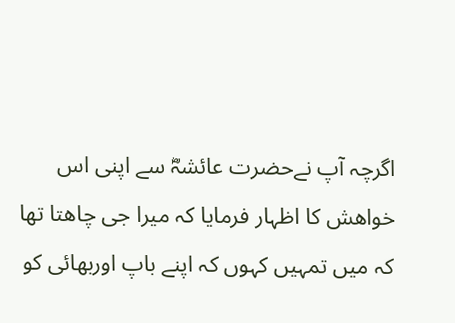اگرچہ آپ نےحضرت عائشہؓ سے اپنی اس خواھش کا اظہار فرمایا کہ میرا جی چاھتا تھا کہ میں تمہیں کہوں کہ اپنے باپ اوربھائی کو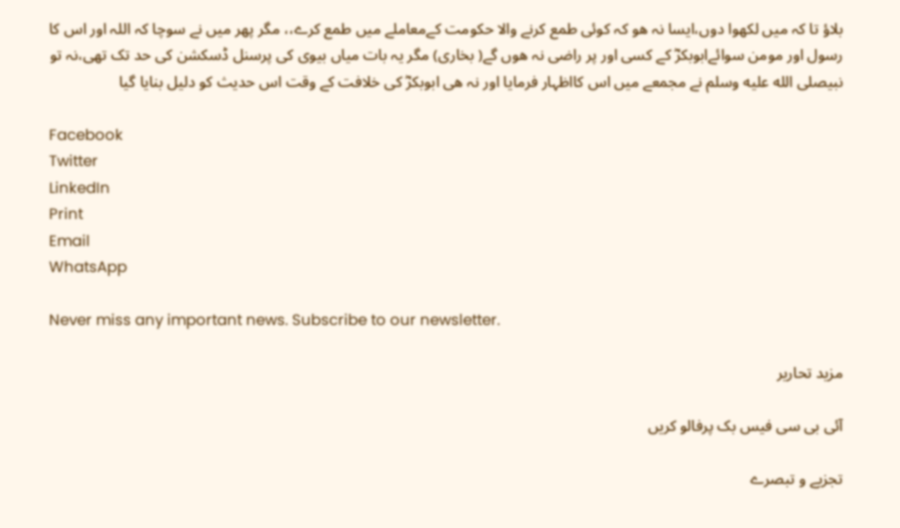بلاؤ تا کہ میں لکھوا دوں،ایسا نہ ھو کہ کوئی طمع کرنے والا حکومت کےمعاملے میں طمع کرے،، مگر پھر میں نے سوچا کہ اللہ اور اس کا رسول اور مومن سوائےابوبکرؓ کے کسی اور پر راضی نہ ھوں گے( بخاری) مگر یہ بات میاں بیوی کی پرسنل ڈسکشن کی حد تک تھی،نہ تو نبیصلى الله عليه وسلم نے مجمعے میں اس کااظہار فرمایا اور نہ ھی ابوبکرؓ کی خلافت کے وقت اس حدیث کو دلیل بنایا گیا

Facebook
Twitter
LinkedIn
Print
Email
WhatsApp

Never miss any important news. Subscribe to our newsletter.

مزید تحاریر

آئی بی سی فیس بک پرفالو کریں

تجزیے و تبصرے